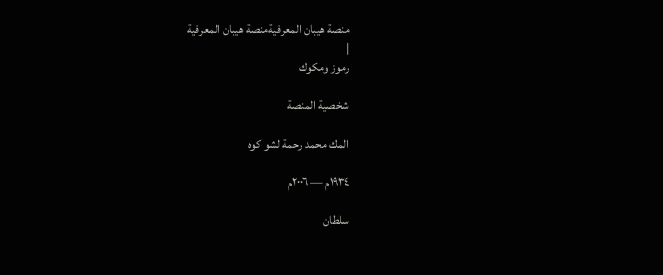منصة هيبان المعرفيةمنصة هيبان المعرفية
|
رموز ومكوك

شخصية المنصة

المك محمد رحمة لشو كوه

١٩٣٤م — ٢٠٠٦م

سلطان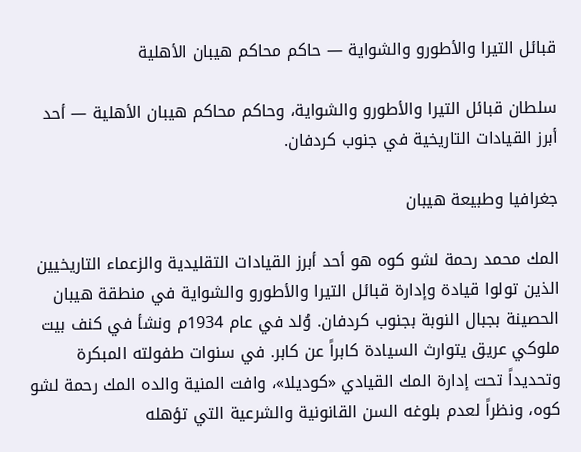قبائل التيرا والأطورو والشواية — حاكم محاكم هيبان الأهلية

سلطان قبائل التيرا والأطورو والشواية، وحاكم محاكم هيبان الأهلية — أحد أبرز القيادات التاريخية في جنوب كردفان.

جغرافيا وطبيعة هيبان

المك محمد رحمة لشو كوه هو أحد أبرز القيادات التقليدية والزعماء التاريخيين الذين تولوا قيادة وإدارة قبائل التيرا والأطورو والشواية في منطقة هيبان الحصينة بجبال النوبة بجنوب كردفان. وُلد في عام 1934م ونشأ في كنف بيت ملوكي عريق يتوارث السيادة كابراً عن كابر. في سنوات طفولته المبكرة وتحديداً تحت إدارة المك القيادي «كوديلا»، وافت المنية والده المك رحمة لشو كوه، ونظراً لعدم بلوغه السن القانونية والشرعية التي تؤهله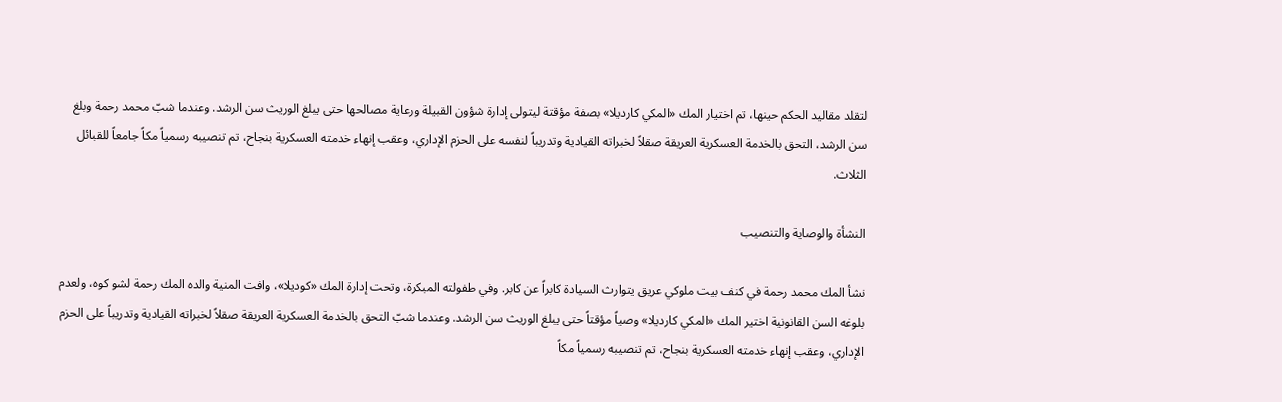لتقلد مقاليد الحكم حينها، تم اختيار المك «المكي كارديلا» بصفة مؤقتة ليتولى إدارة شؤون القبيلة ورعاية مصالحها حتى يبلغ الوريث سن الرشد. وعندما شبّ محمد رحمة وبلغ سن الرشد، التحق بالخدمة العسكرية العريقة صقلاً لخبراته القيادية وتدريباً لنفسه على الحزم الإداري، وعقب إنهاء خدمته العسكرية بنجاح، تم تنصيبه رسمياً مكاً جامعاً للقبائل الثلاث.

النشأة والوصاية والتنصيب

نشأ المك محمد رحمة في كنف بيت ملوكي عريق يتوارث السيادة كابراً عن كابر. وفي طفولته المبكرة، وتحت إدارة المك «كوديلا»، وافت المنية والده المك رحمة لشو كوه، ولعدم بلوغه السن القانونية اختير المك «المكي كارديلا» وصياً مؤقتاً حتى يبلغ الوريث سن الرشد. وعندما شبّ التحق بالخدمة العسكرية العريقة صقلاً لخبراته القيادية وتدريباً على الحزم الإداري، وعقب إنهاء خدمته العسكرية بنجاح، تم تنصيبه رسمياً مكاً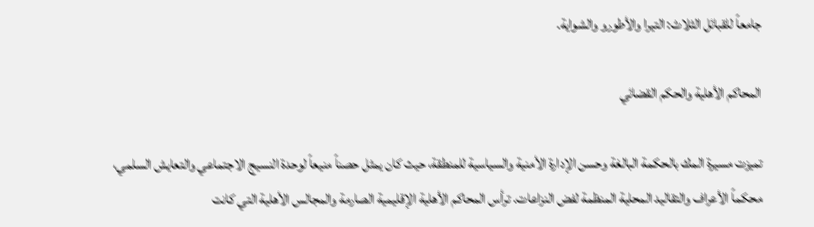جامعاً للقبائل الثلاث: التيرا والأطورو والشواية.

المحاكم الأهلية والحكم القضائي

تميزت مسيرة المك بالحكمة البالغة وحسن الإدارة الأمنية والسياسية للمنطقة، حيث كان يمثل حصناً منيعاً لوحدة النسيج الاجتماعي والتعايش السلمي، محكماً الأعراف والتقاليد المحلية المنظمة لفض النزاعات. ترأس المحاكم الأهلية الإقليمية الصارمة والمجالس الأهلية التي كانت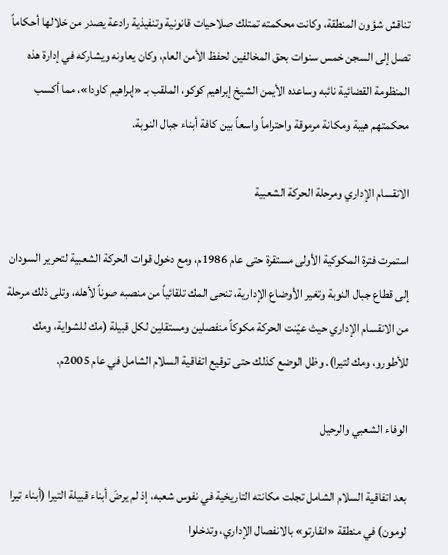تناقش شؤون المنطقة، وكانت محكمته تمتلك صلاحيات قانونية وتنفيذية رادعة يصدر من خلالها أحكاماً تصل إلى السجن خمس سنوات بحق المخالفين لحفظ الأمن العام، وكان يعاونه ويشاركه في إدارة هذه المنظومة القضائية نائبه وساعده الأيمن الشيخ إبراهيم كوكو، الملقب بـ «إبراهيم كاودا»، مما أكسب محكمتهم هيبة ومكانة مرموقة واحتراماً واسعاً بين كافة أبناء جبال النوبة.

الانقسام الإداري ومرحلة الحركة الشعبية

استمرت فترة المكوكية الأولى مستقرة حتى عام 1986م، ومع دخول قوات الحركة الشعبية لتحرير السودان إلى قطاع جبال النوبة وتغير الأوضاع الإدارية، تنحى المك تلقائياً من منصبه صوناً لأهله، وتلى ذلك مرحلة من الانقسام الإداري حيث عيّنت الحركة مكوكاً منفصلين ومستقلين لكل قبيلة (مك للشواية، ومك للأطورو، ومك لتيرا). وظل الوضع كذلك حتى توقيع اتفاقية السلام الشامل في عام 2005م.

الوفاء الشعبي والرحيل

بعد اتفاقية السلام الشامل تجلت مكانته التاريخية في نفوس شعبه، إذ لم يرضَ أبناء قبيلة التيرا (أبناء تيرا لومون) في منطقة «انقارتو» بالانفصال الإداري، وتدخلوا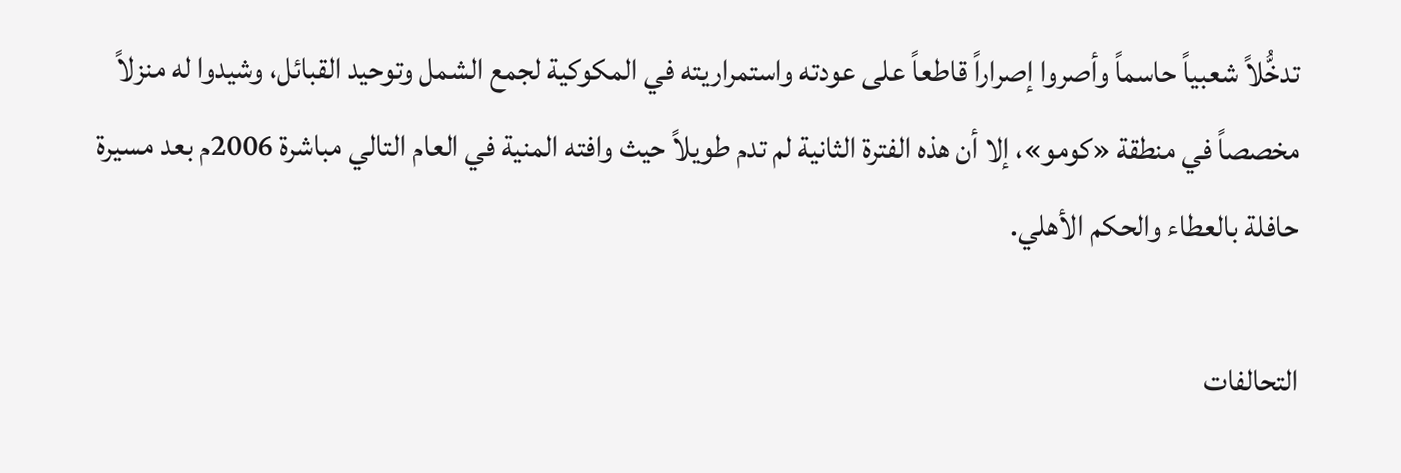تدخُّلاً شعبياً حاسماً وأصروا إصراراً قاطعاً على عودته واستمراريته في المكوكية لجمع الشمل وتوحيد القبائل، وشيدوا له منزلاً مخصصاً في منطقة «كومو»، إلا أن هذه الفترة الثانية لم تدم طويلاً حيث وافته المنية في العام التالي مباشرة 2006م بعد مسيرة حافلة بالعطاء والحكم الأهلي.

التحالفات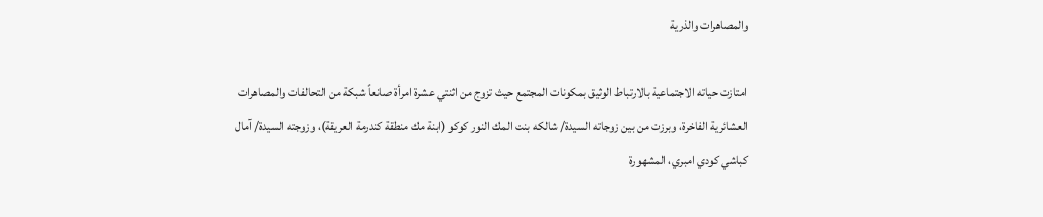والمصاهرات والذرية

امتازت حياته الاجتماعية بالارتباط الوثيق بمكونات المجتمع حيث تزوج من اثنتي عشرة امرأة صانعاً شبكة من التحالفات والمصاهرات العشائرية الفاخرة، وبرزت من بين زوجاته السيدة/ شالكه بنت المك النور كوكو (ابنة مك منطقة كندرمة العريقة)، وزوجته السيدة/ آمال كباشي كودي امبري، المشهورة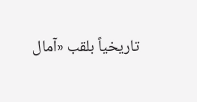تاريخياً بلقب «آمال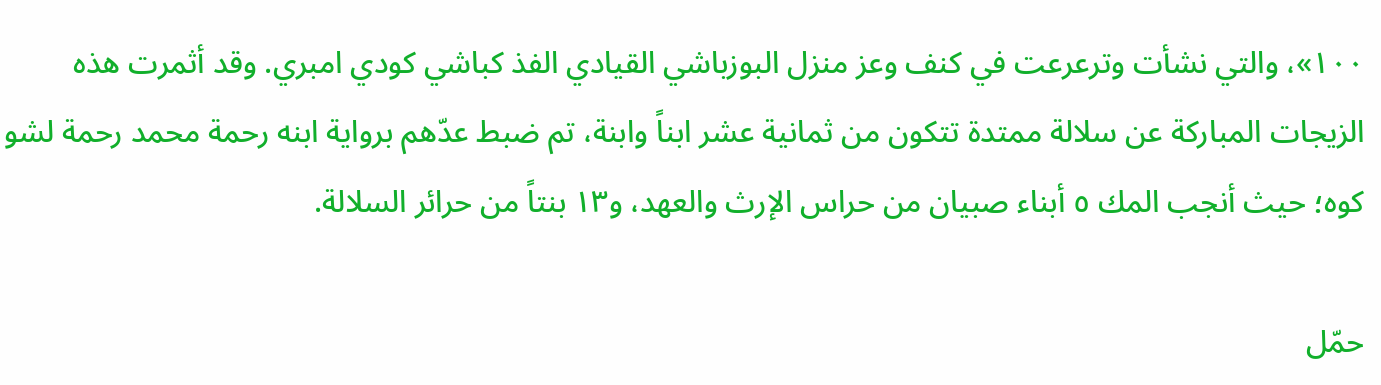١٠٠»، والتي نشأت وترعرعت في كنف وعز منزل البوزباشي القيادي الفذ كباشي كودي امبري. وقد أثمرت هذه الزيجات المباركة عن سلالة ممتدة تتكون من ثمانية عشر ابناً وابنة، تم ضبط عدّهم برواية ابنه رحمة محمد رحمة لشو كوه؛ حيث أنجب المك ٥ أبناء صبيان من حراس الإرث والعهد، و١٣ بنتاً من حرائر السلالة.

حمّل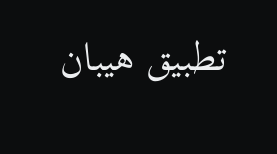تطبيق هيبان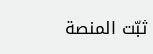ثبّت المنصة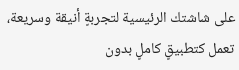على شاشتك الرئيسية لتجربةٍ أنيقة وسريعة، تعمل كتطبيقٍ كاملٍ بدون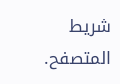شريط المتصفح.